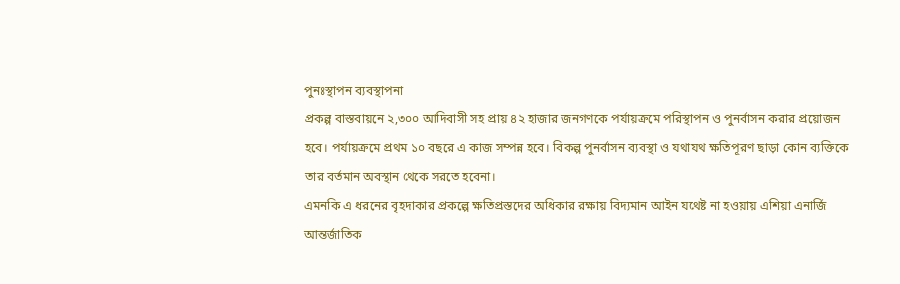পুনঃস্থাপন ব্যবস্থাপনা
প্রকল্প বাস্তবায়নে ২,৩০০ আদিবাসী সহ প্রায় ৪২ হাজার জনগণকে পর্যায়ক্রমে পরিস্থাপন ও পুনর্বাসন করার প্রয়োজন হবে। পর্যায়ক্রমে প্রথম ১০ বছরে এ কাজ সম্পন্ন হবে। বিকল্প পুনর্বাসন ব্যবস্থা ও যথাযথ ক্ষতিপূরণ ছাড়া কোন ব্যক্তিকে তার বর্তমান অবস্থান থেকে সরতে হবেনা।
এমনকি এ ধরনের বৃহদাকার প্রকল্পে ক্ষতিপ্রস্তদের অধিকার রক্ষায় বিদ্যমান আইন যথেষ্ট না হওয়ায় এশিয়া এনার্জি আন্তর্জাতিক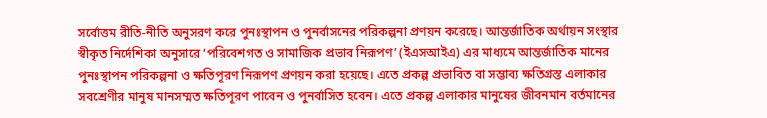সর্বোত্তম রীতি-নীতি অনুসরণ করে পুনঃস্থাপন ও পুনর্বাসনের পরিকল্পনা প্রণয়ন করেছে। আন্তর্জাতিক অর্থায়ন সংস্থার স্বীকৃত নির্দেশিকা অনুসারে ‘পরিবেশগত ও সামাজিক প্রভাব নিরূপণ’ (ইএসআইএ) এর মাধ্যমে আন্তর্জাতিক মানের পুনঃস্থাপন পরিকল্পনা ও ক্ষতিপূরণ নিরূপণ প্রণয়ন করা হয়েছে। এতে প্রকল্প প্রভাবিত বা সম্ভাব্য ক্ষতিগ্রস্ত এলাকার সবশ্রেণীর মানুষ মানসম্মত ক্ষতিপূরণ পাবেন ও পুনর্বাসিত হবেন। এতে প্রকল্প এলাকার মানুষের জীবনমান বর্তমানের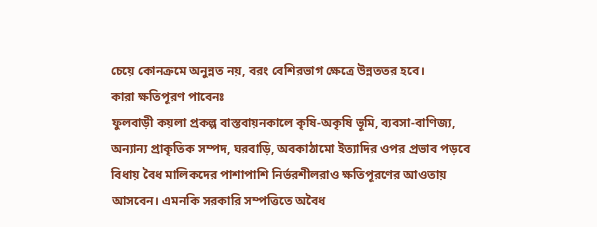চেয়ে কোনক্রমে অনুন্নত নয়, বরং বেশিরভাগ ক্ষেত্রে উন্নততর হবে।
কারা ক্ষতিপূরণ পাবেনঃ
ফুলবাড়ী কয়লা প্রকল্প বাস্তবায়নকালে কৃষি-অকৃষি ভূমি, ব্যবসা-বাণিজ্য, অন্যান্য প্রাকৃতিক সম্পদ, ঘরবাড়ি, অবকাঠামো ইত্যাদির ওপর প্রভাব পড়বে বিধায় বৈধ মালিকদের পাশাপাশি নির্ভরশীলরাও ক্ষতিপূরণের আওতায় আসবেন। এমনকি সরকারি সম্পত্তিতে অবৈধ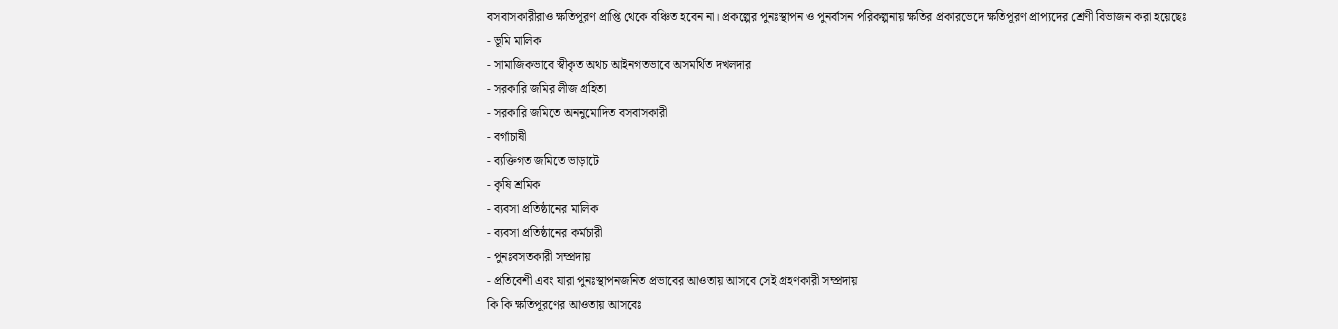বসবাসকারীরাও ক্ষতিপূরণ প্রাপ্তি থেকে বঞ্চিত হবেন না। প্রকল্পের পুনঃস্থাপন ও পুনর্বাসন পরিকল্পনায় ক্ষতির প্রকারভেদে ক্ষতিপূরণ প্রাপ্যদের শ্রেণী বিভাজন করা হয়েছেঃ
- ভূমি মালিক
- সামাজিকভাবে স্বীকৃত অথচ আইনগতভাবে অসমর্থিত দখলদার
- সরকারি জমির লীজ গ্রহিতা
- সরকারি জমিতে অননুমোদিত বসবাসকারী
- বর্গাচাষী
- ব্যক্তিগত জমিতে ভাড়াটে
- কৃষি শ্রমিক
- ব্যবসা প্রতিষ্ঠানের মালিক
- ব্যবসা প্রতিষ্ঠানের কর্মচারী
- পুনঃবসতকারী সম্প্রদায়
- প্রতিবেশী এবং যারা পুনঃস্থাপনজনিত প্রভাবের আওতায় আসবে সেই গ্রহণকারী সম্প্রদায়
কি কি ক্ষতিপূরণের আওতায় আসবেঃ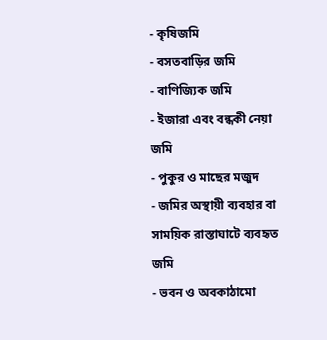- কৃষিজমি
- বসতবাড়ির জমি
- বাণিজ্যিক জমি
- ইজারা এবং বন্ধকী নেয়া জমি
- পুকুর ও মাছের মজুদ
- জমির অস্থায়ী ব্যবহার বা সাময়িক রাস্তাঘাটে ব্যবহৃত জমি
- ভবন ও অবকাঠামো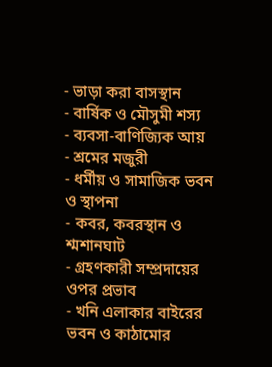- ভাড়া করা বাসস্থান
- বার্ষিক ও মৌসুমী শস্য
- ব্যবসা-বাণিজ্যিক আয়
- শ্রমের মজুরী
- ধর্মীয় ও সামাজিক ভবন ও স্থাপনা
- কবর, কবরস্থান ও শ্মশানঘাট
- গ্রহণকারী সম্প্রদায়ের ওপর প্রভাব
- খনি এলাকার বাইরের ভবন ও কাঠামোর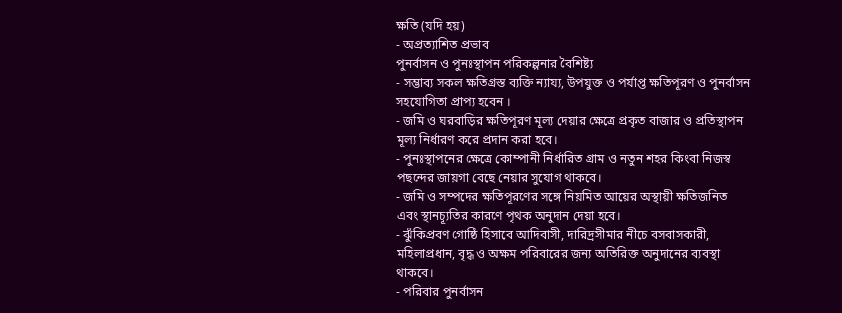ক্ষতি (যদি হয়)
- অপ্রত্যাশিত প্রভাব
পুনর্বাসন ও পুনঃস্থাপন পরিকল্পনার বৈশিষ্ট্য
- সম্ভাব্য সকল ক্ষতিগ্রস্ত ব্যক্তি ন্যায্য, উপযুক্ত ও পর্যাপ্ত ক্ষতিপূরণ ও পুনর্বাসন সহযোগিতা প্রাপ্য হবেন ।
- জমি ও ঘরবাড়ির ক্ষতিপূরণ মূল্য দেয়ার ক্ষেত্রে প্রকৃত বাজার ও প্রতিস্থাপন মূল্য নির্ধারণ করে প্রদান করা হবে।
- পুনঃস্থাপনের ক্ষেত্রে কোম্পানী নির্ধারিত গ্রাম ও নতুন শহর কিংবা নিজস্ব পছন্দের জায়গা বেছে নেয়ার সুযোগ থাকবে।
- জমি ও সম্পদের ক্ষতিপূরণের সঙ্গে নিয়মিত আয়ের অস্থায়ী ক্ষতিজনিত এবং স্থানচ্যূতির কারণে পৃথক অনুদান দেয়া হবে।
- ঝুঁকিপ্রবণ গোষ্ঠি হিসাবে আদিবাসী, দারিদ্রসীমার নীচে বসবাসকারী, মহিলাপ্রধান, বৃদ্ধ ও অক্ষম পরিবারের জন্য অতিরিক্ত অনুদানের ব্যবস্থা থাকবে।
- পরিবার পুনর্বাসন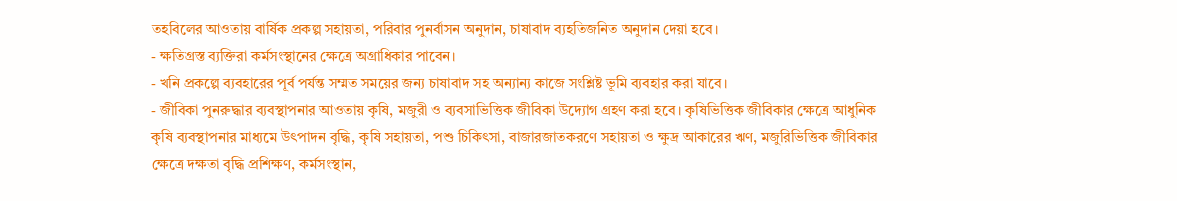তহবিলের আওতায় বার্ষিক প্রকল্প সহায়তা, পরিবার পুনর্বাসন অনুদান, চাষাবাদ ব্যহতিজনিত অনুদান দেয়া হবে।
- ক্ষতিগ্রস্ত ব্যক্তিরা কর্মসংস্থানের ক্ষেত্রে অগ্রাধিকার পাবেন।
- খনি প্রকল্পে ব্যবহারের পূর্ব পর্যন্ত সম্মত সময়ের জন্য চাষাবাদ সহ অন্যান্য কাজে সংশ্লিষ্ট ভূমি ব্যবহার করা যাবে।
- জীবিকা পুনরুদ্ধার ব্যবস্থাপনার আওতায় কৃষি, মজুরী ও ব্যবসাভিত্তিক জীবিকা উদ্যোগ গ্রহণ করা হবে। কৃষিভিত্তিক জীবিকার ক্ষেত্রে আধুনিক কৃষি ব্যবস্থাপনার মাধ্যমে উৎপাদন বৃদ্ধি, কৃষি সহায়তা, পশু চিকিৎসা, বাজারজাতকরণে সহায়তা ও ক্ষুদ্র আকারের ঋণ, মজুরিভিত্তিক জীবিকার ক্ষেত্রে দক্ষতা বৃদ্ধি প্রশিক্ষণ, কর্মসংস্থান,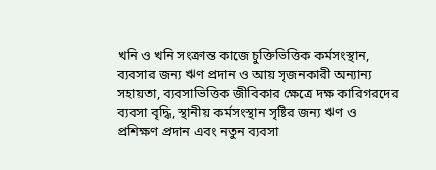খনি ও খনি সংক্রান্ত কাজে চুক্তিভিত্তিক কর্মসংস্থান, ব্যবসার জন্য ঋণ প্রদান ও আয় সৃজনকারী অন্যান্য সহায়তা, ব্যবসাভিত্তিক জীবিকার ক্ষেত্রে দক্ষ কারিগরদের ব্যবসা বৃদ্ধি, স্থানীয় কর্মসংস্থান সৃষ্টির জন্য ঋণ ও প্রশিক্ষণ প্রদান এবং নতুন ব্যবসা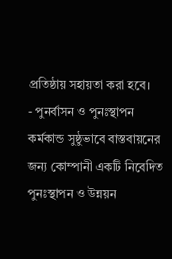প্রতিষ্ঠায় সহায়তা করা হবে।
- পুনর্বাসন ও পুনঃস্থাপন কর্মকান্ড সুষ্ঠুভাবে বাস্তবায়নের জন্য কোম্পানী একটি নিবেদিত পুনঃস্থাপন ও উন্নয়ন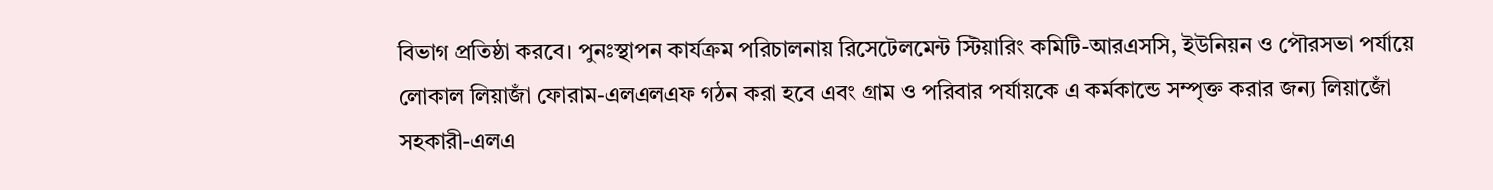বিভাগ প্রতিষ্ঠা করবে। পুনঃস্থাপন কার্যক্রম পরিচালনায় রিসেটেলমেন্ট স্টিয়ারিং কমিটি-আরএসসি, ইউনিয়ন ও পৌরসভা পর্যায়ে লোকাল লিয়াজাঁ ফোরাম-এলএলএফ গঠন করা হবে এবং গ্রাম ও পরিবার পর্যায়কে এ কর্মকান্ডে সম্পৃক্ত করার জন্য লিয়াজোঁ সহকারী-এলএ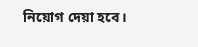নিয়োগ দেয়া হবে।